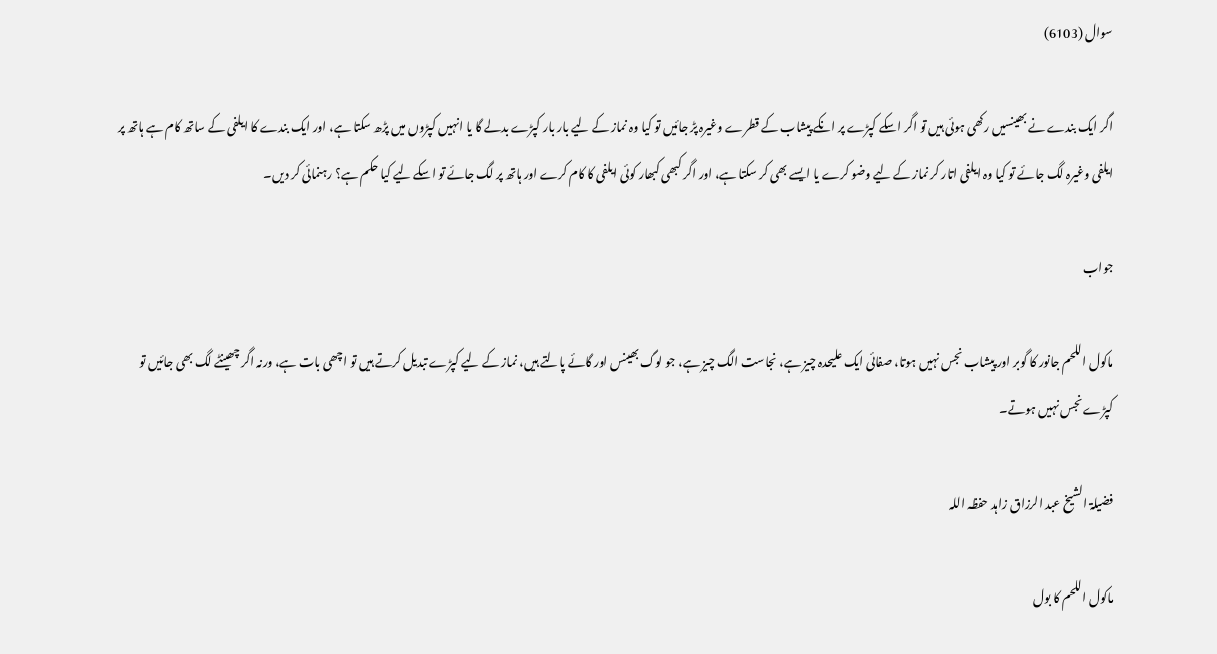سوال (6103)

اگر ایک بندے نے بھینسیں رکھی ہوئی ہیں تو اگر اسکے کپڑے پر انکے پیشاب کے قطرے وغیرہ پڑ جائیں تو کیا وہ نماز کے لیے بار بار کپڑے بدلے گا یا انہیں کپڑوں میں پڑھ سکتا ہے، اور ایک بندے کا ایلفی کے ساتھ کام ہے ہاتھ پر ایلفی وغیرہ لگ جائے تو کیا وہ ایلفی اتار کر نماز کے لیے وضو کرے یا ایسے بھی کر سکتا ہے، اور اگر کبھی کبھار کوئی ایلفی کا کام کرے اور ہاتھ پر لگ جائے تو اسکے لیے کیا حکم ہے؟ رہنمائی کر دیں۔

جواب

ماکول اللحم جانور کا گوبر اور پیشاب نجس نہیں ہوتا، صفائی ایک علیحدہ چیز ہے، نجاست الگ چیز ہے، جو لوگ بھینس اور گائے پالتے ہیں، نماز کے لیے کپڑے تبدیل کرتے ہیں تو اچھی بات ہے، ورنہ اگر چھینٹے لگ بھی جائیں تو کپڑے نجس نہیں ہوتے۔

فضیلۃ الشیخ عبد الرزاق زاہد حفظہ اللہ

ماکول اللحم کا بول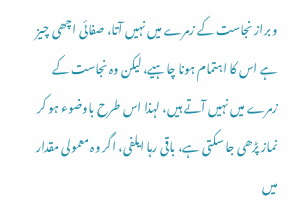و براز نجاست کے زمرے میں نہیں آتا، صفائی اچھی چیز ہے اس کا اہتمام ہونا چاہیے، لیکن وہ نجاست کے زمرے میں نہیں آتے ہیں، لہذا اس طرح باوضوء ہو کر نماز پڑھی جا سکتی ہے، باقی رہا ایلفی، اگر وہ معمولی مقدار میں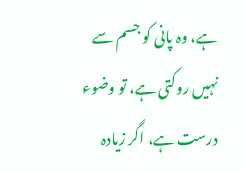ہے، وہ پانی کو جسم سے نہیں روکتی ہے، تو وضوء درست ہے، اگر زیادہ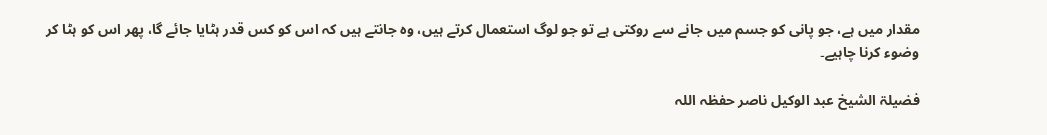مقدار میں ہے، جو پانی کو جسم میں جانے سے روکتی ہے تو جو لوگ استعمال کرتے ہیں، وہ جانتے ہیں کہ اس کو کس قدر ہٹایا جائے گا، پھر اس کو ہٹا کر وضوء کرنا چاہیے۔

فضیلۃ الشیخ عبد الوکیل ناصر حفظہ اللہ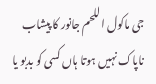جی ماکول اللحم جانور کا پیشاب ناپاک نہیں ہوتا ہاں کسی کو بدبو یا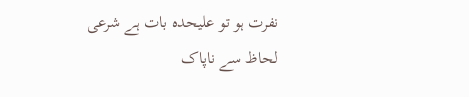نفرت ہو تو علیحدہ بات ہے شرعی لحاظ سے ناپاک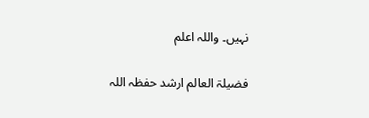نہیں۔ واللہ اعلم

فضیلۃ العالم ارشد حفظہ اللہ